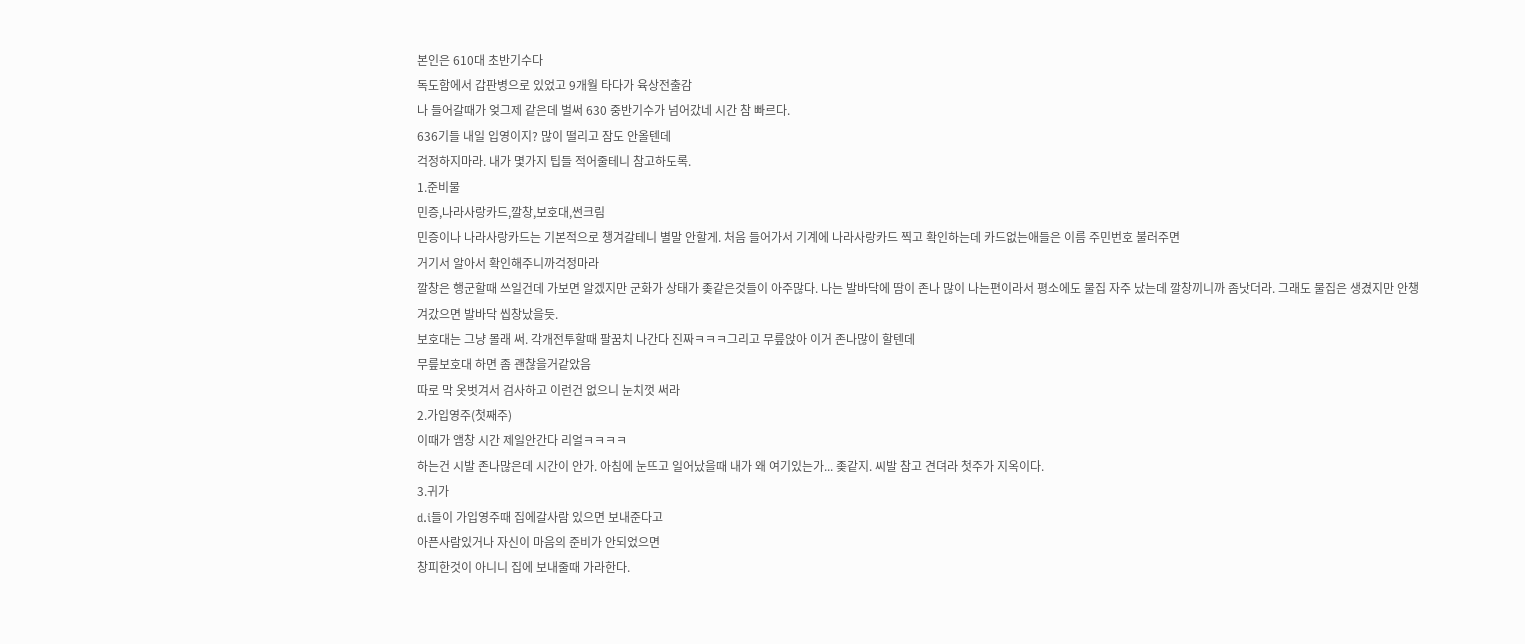본인은 610대 초반기수다
독도함에서 갑판병으로 있었고 9개월 타다가 육상전출감
나 들어갈때가 엊그제 같은데 벌써 630 중반기수가 넘어갔네 시간 참 빠르다.
636기들 내일 입영이지? 많이 떨리고 잠도 안올텐데
걱정하지마라. 내가 몇가지 팁들 적어줄테니 참고하도록.
1.준비물
민증,나라사랑카드,깔창,보호대,썬크림
민증이나 나라사랑카드는 기본적으로 챙겨갈테니 별말 안할게. 처음 들어가서 기계에 나라사랑카드 찍고 확인하는데 카드없는애들은 이름 주민번호 불러주면
거기서 알아서 확인해주니까걱정마라
깔창은 행군할때 쓰일건데 가보면 알겠지만 군화가 상태가 좆같은것들이 아주많다. 나는 발바닥에 땀이 존나 많이 나는편이라서 평소에도 물집 자주 났는데 깔창끼니까 좀낫더라. 그래도 물집은 생겼지만 안챙겨갔으면 발바닥 씹창났을듯.
보호대는 그냥 몰래 써. 각개전투할때 팔꿈치 나간다 진짜ㅋㅋㅋ그리고 무릎앉아 이거 존나많이 할텐데
무릎보호대 하면 좀 괜찮을거같았음
따로 막 옷벗겨서 검사하고 이런건 없으니 눈치껏 써라
2.가입영주(첫째주)
이때가 앰창 시간 제일안간다 리얼ㅋㅋㅋㅋ
하는건 시발 존나많은데 시간이 안가. 아침에 눈뜨고 일어났을때 내가 왜 여기있는가... 좆같지. 씨발 참고 견뎌라 첫주가 지옥이다.
3.귀가
d.i들이 가입영주때 집에갈사람 있으면 보내준다고
아픈사람있거나 자신이 마음의 준비가 안되었으면
창피한것이 아니니 집에 보내줄때 가라한다.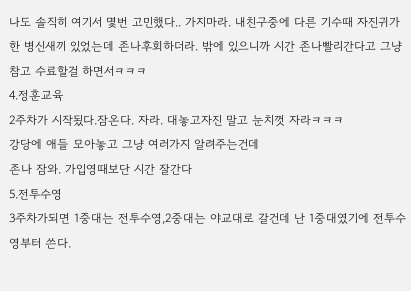나도 솔직히 여기서 몇번 고민했다.. 가지마라. 내친구중에 다른 기수때 자진귀가 한 병신새끼 있었는데 존나후회하더라. 밖에 있으니까 시간 존나빨리간다고 그냥 참고 수료할걸 하면서ㅋㅋㅋ
4.정훈교육
2주차가 시작됬다.잠온다. 자라. 대놓고자진 말고 눈치껏 자라ㅋㅋㅋ
강당에 애들 모아놓고 그냥 여러가지 알려주는건데
존나 잠와. 가입영때보단 시간 잘간다
5.전투수영
3주차가되면 1중대는 전투수영,2중대는 야교대로 갈건데 난 1중대였기에 전투수영부터 쓴다.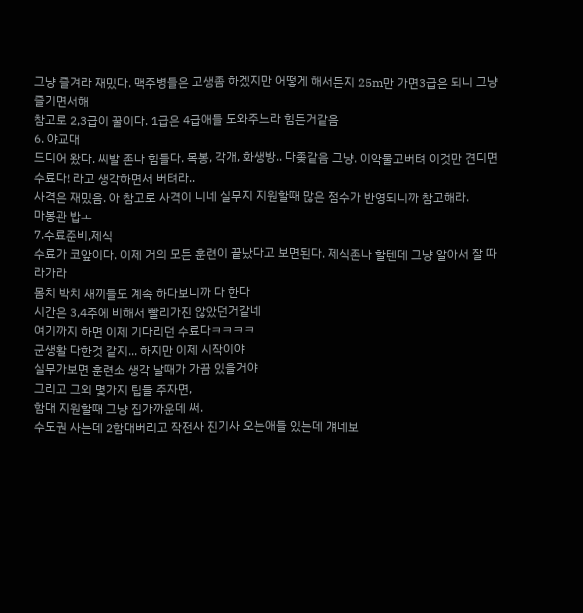그냥 즐겨라 재밌다. 맥주병들은 고생좀 하겠지만 어떻게 해서든지 25m만 가면3급은 되니 그냥 즐기면서해
참고로 2,3급이 꿀이다. 1급은 4급애들 도와주느라 힘든거같음
6. 야교대
드디어 왔다. 씨발 존나 힘들다. 목봉, 각개, 화생방.. 다좆같음 그냥. 이악물고버텨 이것만 견디면 수료다! 라고 생각하면서 버텨라..
사격은 재밌음. 아 참고로 사격이 니네 실무지 지원할때 많은 점수가 반영되니까 참고해라.
마봉관 밥ㅗ
7.수료준비,제식
수료가 코앞이다. 이제 거의 모든 훈련이 끝났다고 보면된다. 제식존나 할텐데 그냥 알아서 잘 따라가라
몸치 박치 새끼들도 계속 하다보니까 다 한다
시간은 3,4주에 비해서 빨리가진 않았던거같네
여기까지 하면 이제 기다리던 수료다ㅋㅋㅋㅋ
군생활 다한것 같지... 하지만 이제 시작이야
실무가보면 훈련소 생각 날때가 가끔 있을거야
그리고 그외 몇가지 팁들 주자면,
함대 지원할때 그냥 집가까운데 써.
수도권 사는데 2함대버리고 작전사 진기사 오는애들 있는데 걔네보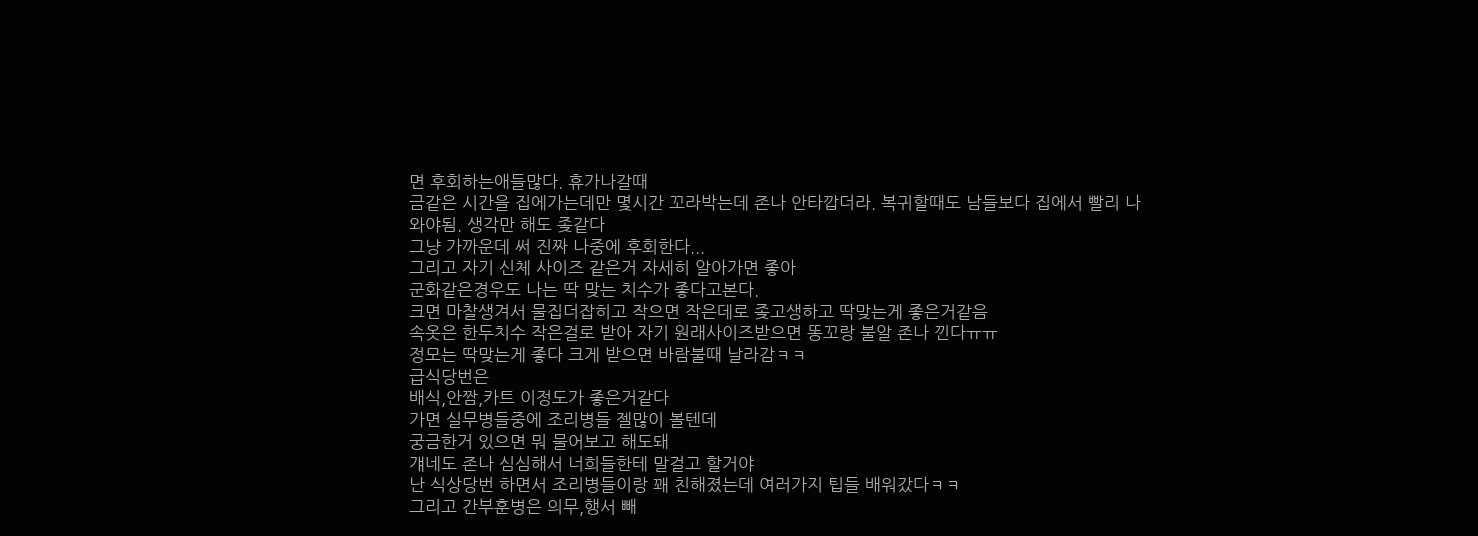면 후회하는애들많다. 휴가나갈때
금같은 시간을 집에가는데만 몇시간 꼬라박는데 존나 안타깝더라. 복귀할때도 남들보다 집에서 빨리 나와야됨. 생각만 해도 좆같다
그냥 가까운데 써 진짜 나중에 후회한다...
그리고 자기 신체 사이즈 같은거 자세히 알아가면 좋아
군화같은경우도 나는 딱 맞는 치수가 좋다고본다.
크면 마찰생겨서 물집더잡히고 작으면 작은데로 좆고생하고 딱맞는게 좋은거같음
속옷은 한두치수 작은걸로 받아 자기 원래사이즈받으면 똥꼬랑 불알 존나 낀다ㅠㅠ
정모는 딱맞는게 좋다 크게 받으면 바람불때 날라감ㅋㅋ
급식당번은
배식,안짬,카트 이정도가 좋은거같다
가면 실무병들중에 조리병들 젤많이 볼텐데
궁금한거 있으면 뭐 물어보고 해도돼
걔네도 존나 심심해서 너희들한테 말걸고 할거야
난 식상당번 하면서 조리병들이랑 꽤 친해졌는데 여러가지 팁들 배워갔다ㅋㅋ
그리고 간부훈병은 의무,행서 빼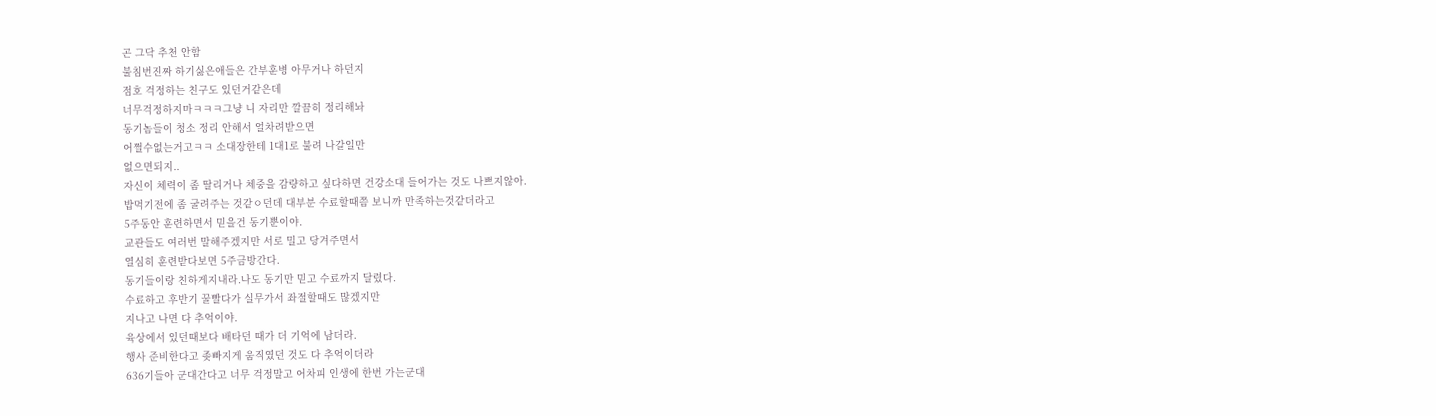곤 그닥 추천 안함
불침번진짜 하기싫은애들은 간부훈병 아무거나 하던지
점호 걱정하는 친구도 있던거같은데
너무걱정하지마ㅋㅋㅋ그냥 니 자리만 깔끔히 정리해놔
동기놈들이 청소 정리 안해서 얼차려받으면
어쩔수없는거고ㅋㅋ 소대장한테 1대1로 불려 나갈일만
없으면되지..
자신이 체력이 좀 딸리거나 체중을 감량하고 싶다하면 건강소대 들어가는 것도 나쁘지않아.
밥먹기전에 좀 굴려주는 것같ㅇ던데 대부분 수료할때쯤 보니까 만족하는것같더라고
5주동안 훈련하면서 믿을건 동기뿐이야.
교관들도 여러번 말해주겠지만 서로 밀고 당겨주면서
열심히 훈련받다보면 5주금방간다.
동기들이랑 친하게지내라.나도 동기만 믿고 수료까지 달렸다.
수료하고 후반기 꿀빨다가 실무가서 좌절할때도 많겠지만
지나고 나면 다 추억이야.
육상에서 있던때보다 배타던 때가 더 기억에 남더라.
행사 준비한다고 좆빠지게 움직였던 것도 다 추억이더라
636기들아 군대간다고 너무 걱정말고 어차피 인생에 한번 가는군대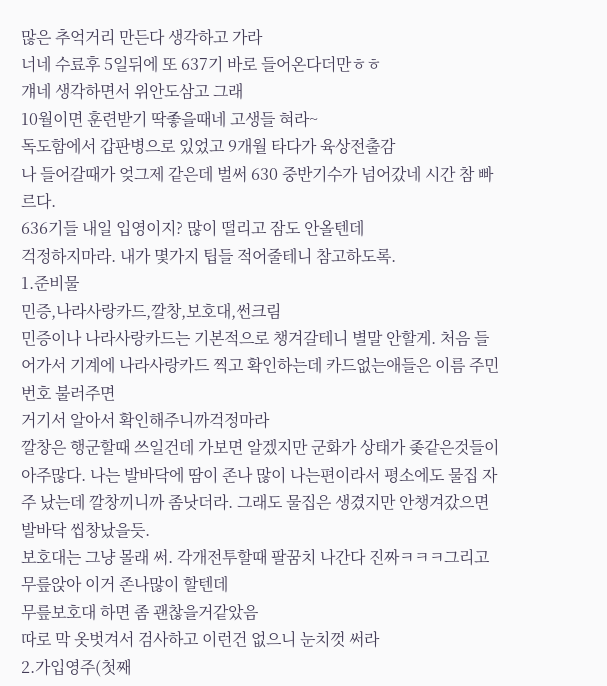많은 추억거리 만든다 생각하고 가라
너네 수료후 5일뒤에 또 637기 바로 들어온다더만ㅎㅎ
걔네 생각하면서 위안도삼고 그래
10월이면 훈련받기 딱좋을때네 고생들 혀라~
독도함에서 갑판병으로 있었고 9개월 타다가 육상전출감
나 들어갈때가 엊그제 같은데 벌써 630 중반기수가 넘어갔네 시간 참 빠르다.
636기들 내일 입영이지? 많이 떨리고 잠도 안올텐데
걱정하지마라. 내가 몇가지 팁들 적어줄테니 참고하도록.
1.준비물
민증,나라사랑카드,깔창,보호대,썬크림
민증이나 나라사랑카드는 기본적으로 챙겨갈테니 별말 안할게. 처음 들어가서 기계에 나라사랑카드 찍고 확인하는데 카드없는애들은 이름 주민번호 불러주면
거기서 알아서 확인해주니까걱정마라
깔창은 행군할때 쓰일건데 가보면 알겠지만 군화가 상태가 좆같은것들이 아주많다. 나는 발바닥에 땀이 존나 많이 나는편이라서 평소에도 물집 자주 났는데 깔창끼니까 좀낫더라. 그래도 물집은 생겼지만 안챙겨갔으면 발바닥 씹창났을듯.
보호대는 그냥 몰래 써. 각개전투할때 팔꿈치 나간다 진짜ㅋㅋㅋ그리고 무릎앉아 이거 존나많이 할텐데
무릎보호대 하면 좀 괜찮을거같았음
따로 막 옷벗겨서 검사하고 이런건 없으니 눈치껏 써라
2.가입영주(첫째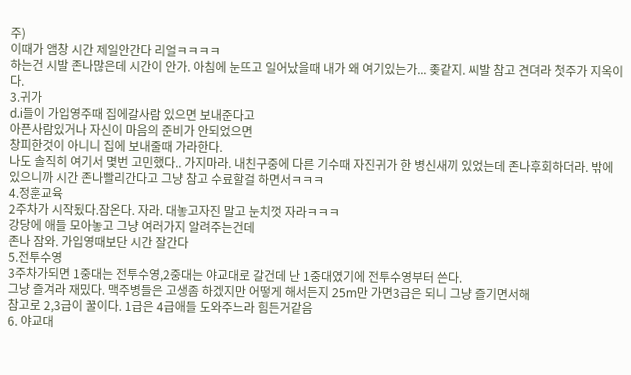주)
이때가 앰창 시간 제일안간다 리얼ㅋㅋㅋㅋ
하는건 시발 존나많은데 시간이 안가. 아침에 눈뜨고 일어났을때 내가 왜 여기있는가... 좆같지. 씨발 참고 견뎌라 첫주가 지옥이다.
3.귀가
d.i들이 가입영주때 집에갈사람 있으면 보내준다고
아픈사람있거나 자신이 마음의 준비가 안되었으면
창피한것이 아니니 집에 보내줄때 가라한다.
나도 솔직히 여기서 몇번 고민했다.. 가지마라. 내친구중에 다른 기수때 자진귀가 한 병신새끼 있었는데 존나후회하더라. 밖에 있으니까 시간 존나빨리간다고 그냥 참고 수료할걸 하면서ㅋㅋㅋ
4.정훈교육
2주차가 시작됬다.잠온다. 자라. 대놓고자진 말고 눈치껏 자라ㅋㅋㅋ
강당에 애들 모아놓고 그냥 여러가지 알려주는건데
존나 잠와. 가입영때보단 시간 잘간다
5.전투수영
3주차가되면 1중대는 전투수영,2중대는 야교대로 갈건데 난 1중대였기에 전투수영부터 쓴다.
그냥 즐겨라 재밌다. 맥주병들은 고생좀 하겠지만 어떻게 해서든지 25m만 가면3급은 되니 그냥 즐기면서해
참고로 2,3급이 꿀이다. 1급은 4급애들 도와주느라 힘든거같음
6. 야교대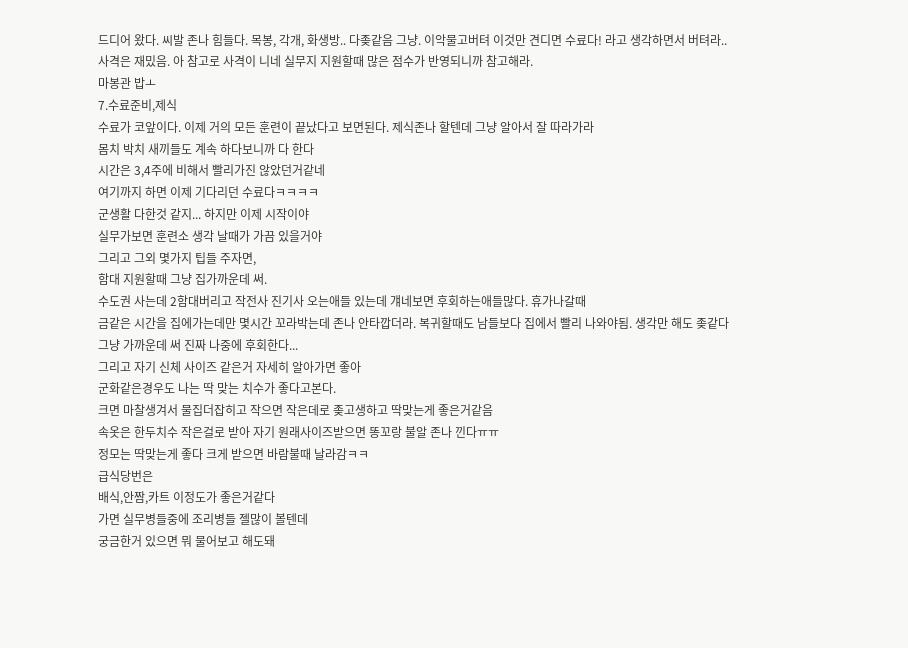드디어 왔다. 씨발 존나 힘들다. 목봉, 각개, 화생방.. 다좆같음 그냥. 이악물고버텨 이것만 견디면 수료다! 라고 생각하면서 버텨라..
사격은 재밌음. 아 참고로 사격이 니네 실무지 지원할때 많은 점수가 반영되니까 참고해라.
마봉관 밥ㅗ
7.수료준비,제식
수료가 코앞이다. 이제 거의 모든 훈련이 끝났다고 보면된다. 제식존나 할텐데 그냥 알아서 잘 따라가라
몸치 박치 새끼들도 계속 하다보니까 다 한다
시간은 3,4주에 비해서 빨리가진 않았던거같네
여기까지 하면 이제 기다리던 수료다ㅋㅋㅋㅋ
군생활 다한것 같지... 하지만 이제 시작이야
실무가보면 훈련소 생각 날때가 가끔 있을거야
그리고 그외 몇가지 팁들 주자면,
함대 지원할때 그냥 집가까운데 써.
수도권 사는데 2함대버리고 작전사 진기사 오는애들 있는데 걔네보면 후회하는애들많다. 휴가나갈때
금같은 시간을 집에가는데만 몇시간 꼬라박는데 존나 안타깝더라. 복귀할때도 남들보다 집에서 빨리 나와야됨. 생각만 해도 좆같다
그냥 가까운데 써 진짜 나중에 후회한다...
그리고 자기 신체 사이즈 같은거 자세히 알아가면 좋아
군화같은경우도 나는 딱 맞는 치수가 좋다고본다.
크면 마찰생겨서 물집더잡히고 작으면 작은데로 좆고생하고 딱맞는게 좋은거같음
속옷은 한두치수 작은걸로 받아 자기 원래사이즈받으면 똥꼬랑 불알 존나 낀다ㅠㅠ
정모는 딱맞는게 좋다 크게 받으면 바람불때 날라감ㅋㅋ
급식당번은
배식,안짬,카트 이정도가 좋은거같다
가면 실무병들중에 조리병들 젤많이 볼텐데
궁금한거 있으면 뭐 물어보고 해도돼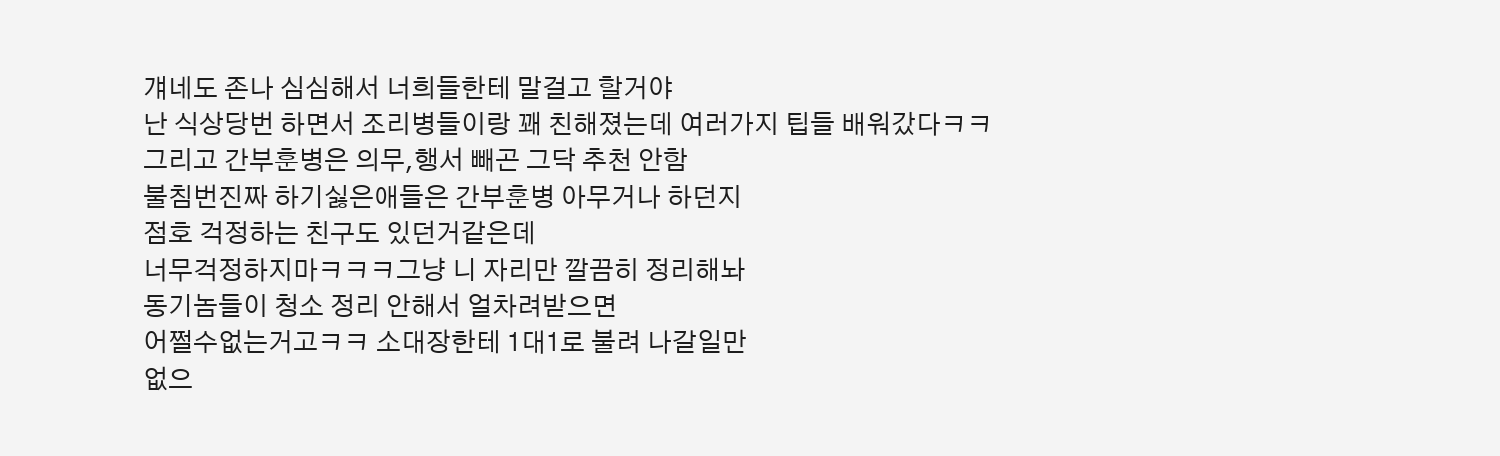걔네도 존나 심심해서 너희들한테 말걸고 할거야
난 식상당번 하면서 조리병들이랑 꽤 친해졌는데 여러가지 팁들 배워갔다ㅋㅋ
그리고 간부훈병은 의무,행서 빼곤 그닥 추천 안함
불침번진짜 하기싫은애들은 간부훈병 아무거나 하던지
점호 걱정하는 친구도 있던거같은데
너무걱정하지마ㅋㅋㅋ그냥 니 자리만 깔끔히 정리해놔
동기놈들이 청소 정리 안해서 얼차려받으면
어쩔수없는거고ㅋㅋ 소대장한테 1대1로 불려 나갈일만
없으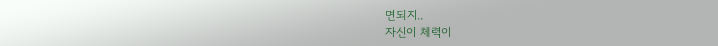면되지..
자신이 체력이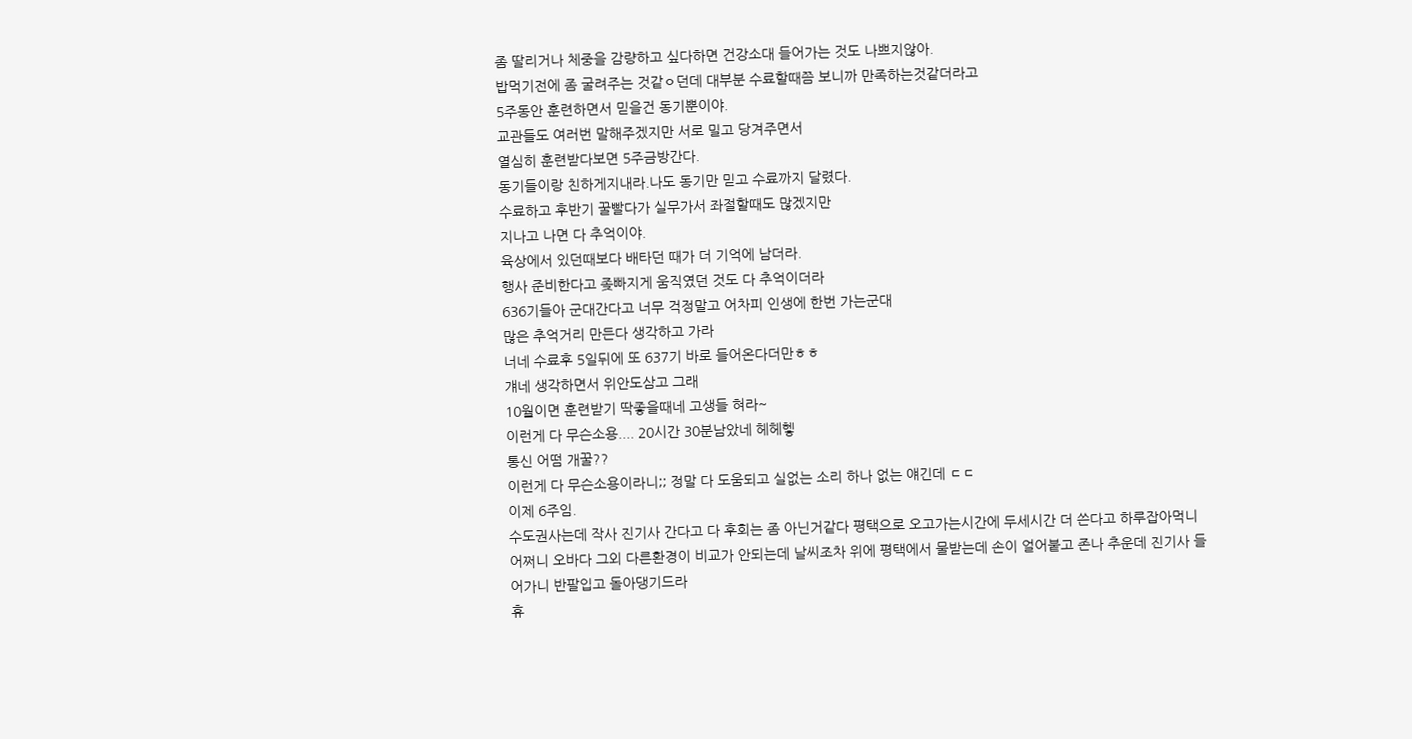좀 딸리거나 체중을 감량하고 싶다하면 건강소대 들어가는 것도 나쁘지않아.
밥먹기전에 좀 굴려주는 것같ㅇ던데 대부분 수료할때쯤 보니까 만족하는것같더라고
5주동안 훈련하면서 믿을건 동기뿐이야.
교관들도 여러번 말해주겠지만 서로 밀고 당겨주면서
열심히 훈련받다보면 5주금방간다.
동기들이랑 친하게지내라.나도 동기만 믿고 수료까지 달렸다.
수료하고 후반기 꿀빨다가 실무가서 좌절할때도 많겠지만
지나고 나면 다 추억이야.
육상에서 있던때보다 배타던 때가 더 기억에 남더라.
행사 준비한다고 좆빠지게 움직였던 것도 다 추억이더라
636기들아 군대간다고 너무 걱정말고 어차피 인생에 한번 가는군대
많은 추억거리 만든다 생각하고 가라
너네 수료후 5일뒤에 또 637기 바로 들어온다더만ㅎㅎ
걔네 생각하면서 위안도삼고 그래
10월이면 훈련받기 딱좋을때네 고생들 혀라~
이런게 다 무슨소용.... 20시간 30분남았네 헤헤헿
통신 어떰 개꿀??
이런게 다 무슨소용이라니;; 정말 다 도움되고 실없는 소리 하나 없는 얘긴데 ㄷㄷ
이제 6주임.
수도권사는데 작사 진기사 간다고 다 후회는 좀 아닌거같다 평택으로 오고가는시간에 두세시간 더 쓴다고 하루잡아먹니 어쩌니 오바다 그외 다른환경이 비교가 안되는데 날씨조차 위에 평택에서 물받는데 손이 얼어붙고 존나 추운데 진기사 들어가니 반팔입고 돌아댕기드라
휴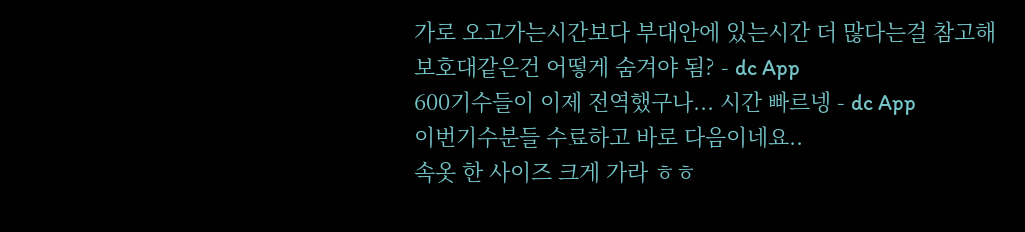가로 오고가는시간보다 부대안에 있는시간 더 많다는걸 참고해
보호대같은건 어떻게 숨겨야 됨? - dc App
600기수들이 이제 전역했구나... 시간 빠르넹 - dc App
이번기수분들 수료하고 바로 다음이네요..
속옷 한 사이즈 크게 가라 ㅎㅎ